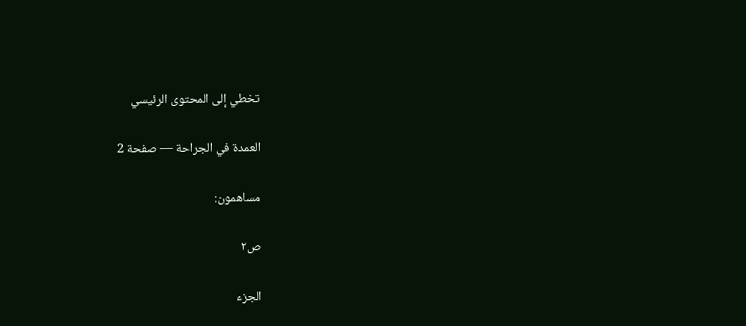تخطي إلى المحتوى الرئيسي

العمدة في الجراحة — صفحة 2

مساهمون:

ص٢

الجزء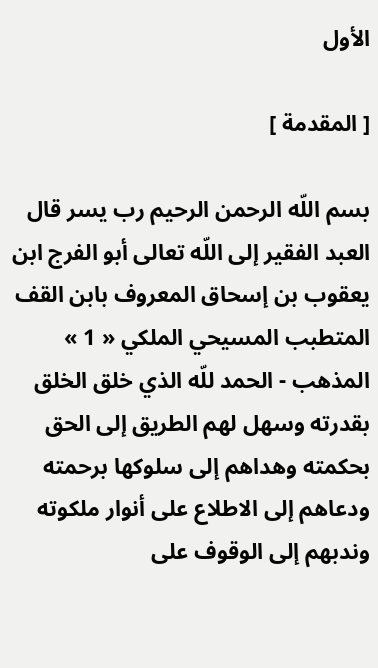الأول

[ المقدمة ]

بسم اللّه الرحمن الرحيم رب يسر قال العبد الفقير إلى اللّه تعالى أبو الفرج ابن يعقوب بن إسحاق المعروف بابن القف المتطبب المسيحي الملكي « 1 » المذهب - الحمد للّه الذي خلق الخلق بقدرته وسهل لهم الطريق إلى الحق بحكمته وهداهم إلى سلوكها برحمته ودعاهم إلى الاطلاع على أنوار ملكوته وندبهم إلى الوقوف على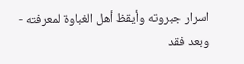اسرار جبروته وأيقظ أهل الغباوة لمعرفته - وبعد فقد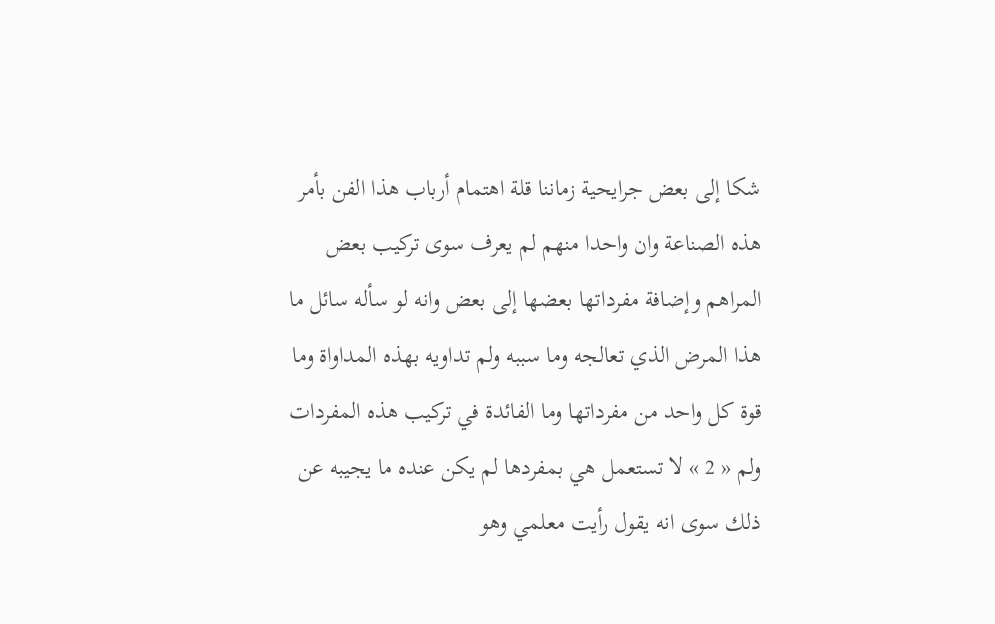شكا إلى بعض جرايحية زماننا قلة اهتمام أرباب هذا الفن بأمر هذه الصناعة وان واحدا منهم لم يعرف سوى تركيب بعض المراهم وإضافة مفرداتها بعضها إلى بعض وانه لو سأله سائل ما هذا المرض الذي تعالجه وما سببه ولم تداويه بهذه المداواة وما قوة كل واحد من مفرداتها وما الفائدة في تركيب هذه المفردات ولم « 2 » لا تستعمل هي بمفردها لم يكن عنده ما يجيبه عن ذلك سوى انه يقول رأيت معلمي وهو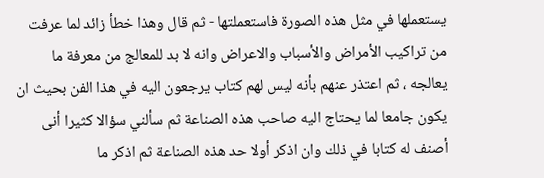يستعملها في مثل هذه الصورة فاستعملتها - ثم قال وهذا خطأ زائد لما عرفت من تراكيب الأمراض والأسباب والاعراض وانه لا بد للمعالج من معرفة ما يعالجه ، ثم اعتذر عنهم بأنه ليس لهم كتاب يرجعون اليه في هذا الفن بحيث ان يكون جامعا لما يحتاج اليه صاحب هذه الصناعة ثم سألني سؤالا كثيرا أنى أصنف له كتابا في ذلك وان اذكر أولا حد هذه الصناعة ثم اذكر ما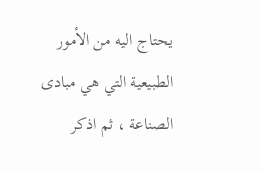يحتاج اليه من الأمور الطبيعية التي هي مبادى الصناعة ، ثم اذكر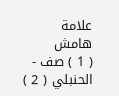علامة
هامش
( 1 ) صف - الحنبلي ( 2 )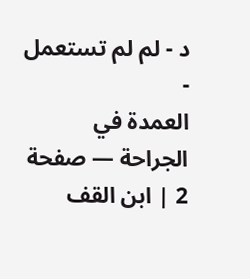د - لم لم تستعمل -
العمدة في الجراحة — صفحة 2 | ابن القف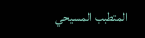المتطبب المسيحي